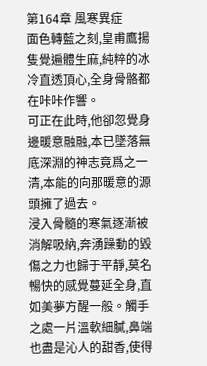第164章 風寒異症
面色轉藍之刻,皇甫鷹揚隻覺遍體生麻,純粹的冰冷直透頂心,全身骨骼都在咔咔作響。
可正在此時,他卻忽覺身邊暖意融融,本已墜落無底深淵的神志竟爲之一清,本能的向那暖意的源頭擁了過去。
浸入骨髓的寒氣逐漸被消解吸納,奔湧躁動的毀傷之力也歸于平靜,莫名暢快的感覺蔓延全身,直如美夢方醒一般。觸手之處一片溫軟細膩,鼻端也盡是沁人的甜香,使得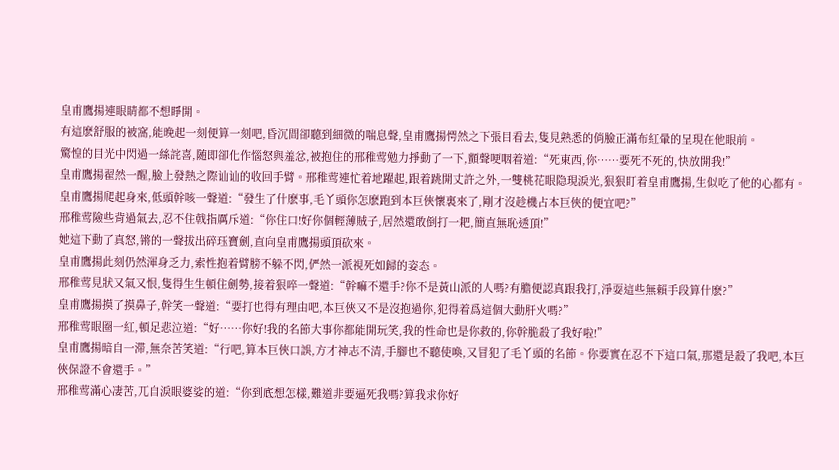皇甫鷹揚連眼睛都不想睜開。
有這麽舒服的被窩,能晚起一刻便算一刻吧,昏沉間卻聽到細微的喘息聲,皇甫鷹揚愕然之下張目看去,隻見熟悉的俏臉正滿布紅暈的呈現在他眼前。
驚惶的目光中閃過一絲詫喜,随即卻化作惱怒與羞忿,被抱住的邢稚莺勉力掙動了一下,顫聲哽咽着道:“死東西,你……要死不死的,快放開我!”
皇甫鷹揚翟然一醒,臉上發熱之際讪讪的收回手臂。邢稚莺連忙着地躍起,跟着跳開丈許之外,一雙桃花眼隐現淚光,狠狠盯着皇甫鷹揚,生似吃了他的心都有。
皇甫鷹揚爬起身來,低頭幹咳一聲道:“發生了什麽事,毛丫頭你怎麽跑到本巨俠懷裏來了,剛才沒趁機占本巨俠的便宜吧?”
邢稚莺險些背過氣去,忍不住戟指厲斥道:“你住口!好你個輕薄賊子,居然還敢倒打一耙,簡直無恥透頂!”
她這下動了真怒,锵的一聲拔出碎珏寶劍,直向皇甫鷹揚頭頂砍來。
皇甫鷹揚此刻仍然渾身乏力,索性抱着臂膀不躲不閃,俨然一派視死如歸的姿态。
邢稚莺見狀又氣又恨,隻得生生頓住劍勢,接着狠啐一聲道:“幹嘛不還手?你不是黃山派的人嗎?有膽便認真跟我打,淨耍這些無賴手段算什麽?”
皇甫鷹揚摸了摸鼻子,幹笑一聲道:“要打也得有理由吧,本巨俠又不是沒抱過你,犯得着爲這個大動肝火嗎?”
邢稚莺眼圈一紅,頓足悲泣道:“好……你好!我的名節大事你都能開玩笑,我的性命也是你救的,你幹脆殺了我好啦!”
皇甫鷹揚暗自一滞,無奈苦笑道:“行吧,算本巨俠口誤,方才神志不清,手腳也不聽使喚,又冒犯了毛丫頭的名節。你要實在忍不下這口氣,那還是殺了我吧,本巨俠保證不會還手。”
邢稚莺滿心凄苦,兀自淚眼婆娑的道:“你到底想怎樣,難道非要逼死我嗎?算我求你好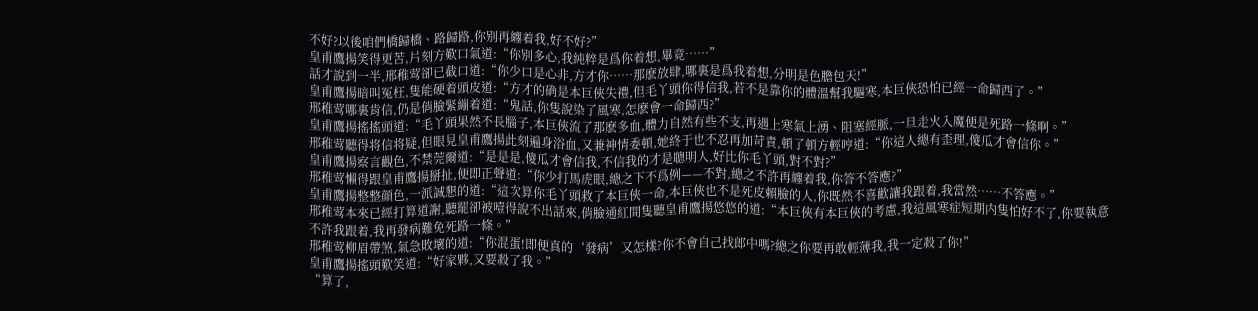不好?以後咱們橋歸橋、路歸路,你别再纏着我,好不好?”
皇甫鷹揚笑得更苦,片刻方歎口氣道:“你别多心,我純粹是爲你着想,畢竟……”
話才說到一半,邢稚莺卻已截口道:“你少口是心非,方才你……那麽放肆,哪裏是爲我着想,分明是色膽包天!”
皇甫鷹揚暗叫冤枉,隻能硬着頭皮道:“方才的确是本巨俠失禮,但毛丫頭你得信我,若不是靠你的體溫幫我驅寒,本巨俠恐怕已經一命歸西了。”
邢稚莺哪裏肯信,仍是俏臉緊繃着道:“鬼話,你隻說染了風寒,怎麽會一命歸西?”
皇甫鷹揚搖搖頭道:“毛丫頭果然不長腦子,本巨俠流了那麽多血,體力自然有些不支,再遇上寒氣上湧、阻塞經脈,一旦走火入魔便是死路一條啊。”
邢稚莺聽得将信将疑,但眼見皇甫鷹揚此刻遍身浴血,又兼神情委頓,她終于也不忍再加苛責,頓了頓方輕哼道:“你這人總有歪理,傻瓜才會信你。”
皇甫鷹揚察言觀色,不禁莞爾道:“是是是,傻瓜才會信我,不信我的才是聰明人,好比你毛丫頭,對不對?”
邢稚莺懶得跟皇甫鷹揚掰扯,便即正聲道:“你少打馬虎眼,總之下不爲例——不對,總之不許再纏着我,你答不答應?”
皇甫鷹揚整整顔色,一派誠懇的道:“這次算你毛丫頭救了本巨俠一命,本巨俠也不是死皮賴臉的人,你既然不喜歡讓我跟着,我當然……不答應。”
邢稚莺本來已經打算道謝,聽罷卻被噎得說不出話來,俏臉通紅間隻聽皇甫鷹揚悠悠的道:“本巨俠有本巨俠的考慮,我這風寒症短期内隻怕好不了,你要執意不許我跟着,我再發病難免死路一條。”
邢稚莺柳眉帶煞,氣急敗壞的道:“你混蛋!即便真的‘發病’又怎樣?你不會自己找郎中嗎?總之你要再敢輕薄我,我一定殺了你!”
皇甫鷹揚搖頭歎笑道:“好家夥,又要殺了我。”
“算了,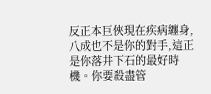反正本巨俠現在疾病纏身,八成也不是你的對手,這正是你落井下石的最好時機。你要殺盡管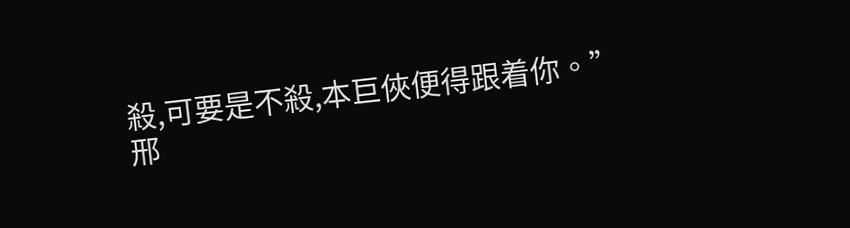殺,可要是不殺,本巨俠便得跟着你。”
邢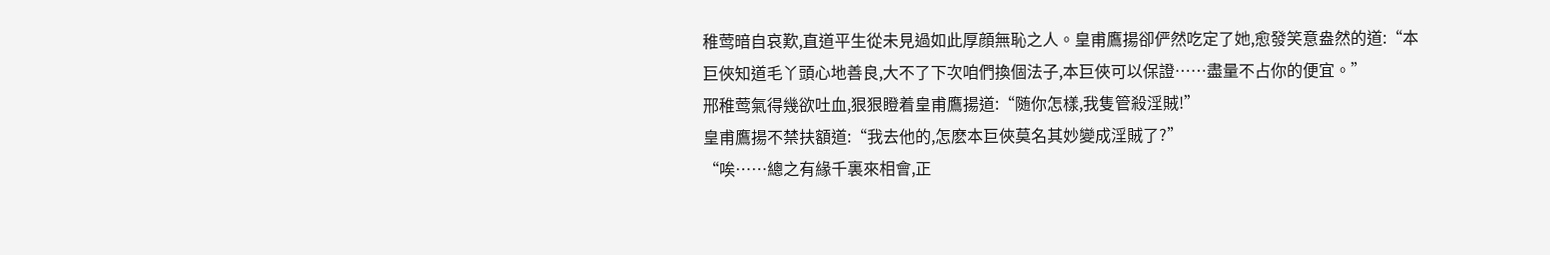稚莺暗自哀歎,直道平生從未見過如此厚顔無恥之人。皇甫鷹揚卻俨然吃定了她,愈發笑意盎然的道:“本巨俠知道毛丫頭心地善良,大不了下次咱們換個法子,本巨俠可以保證……盡量不占你的便宜。”
邢稚莺氣得幾欲吐血,狠狠瞪着皇甫鷹揚道:“随你怎樣,我隻管殺淫賊!”
皇甫鷹揚不禁扶額道:“我去他的,怎麽本巨俠莫名其妙變成淫賊了?”
“唉……總之有緣千裏來相會,正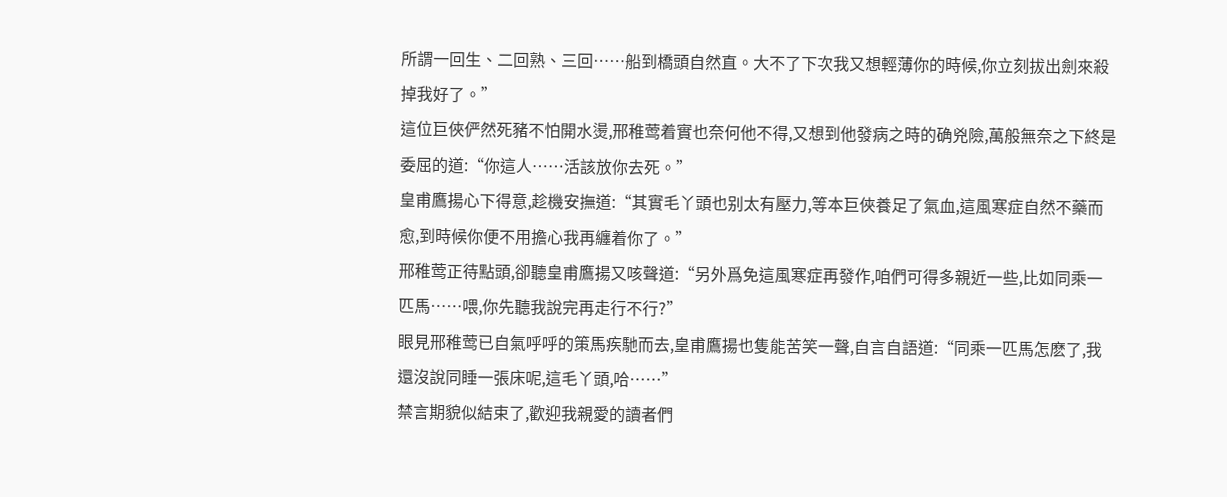所謂一回生、二回熟、三回……船到橋頭自然直。大不了下次我又想輕薄你的時候,你立刻拔出劍來殺掉我好了。”
這位巨俠俨然死豬不怕開水燙,邢稚莺着實也奈何他不得,又想到他發病之時的确兇險,萬般無奈之下終是委屈的道:“你這人……活該放你去死。”
皇甫鷹揚心下得意,趁機安撫道:“其實毛丫頭也别太有壓力,等本巨俠養足了氣血,這風寒症自然不藥而愈,到時候你便不用擔心我再纏着你了。”
邢稚莺正待點頭,卻聽皇甫鷹揚又咳聲道:“另外爲免這風寒症再發作,咱們可得多親近一些,比如同乘一匹馬……喂,你先聽我說完再走行不行?”
眼見邢稚莺已自氣呼呼的策馬疾馳而去,皇甫鷹揚也隻能苦笑一聲,自言自語道:“同乘一匹馬怎麽了,我還沒說同睡一張床呢,這毛丫頭,哈……”
禁言期貌似結束了,歡迎我親愛的讀者們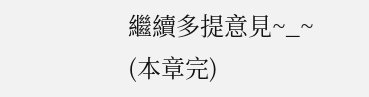繼續多提意見~_~
(本章完)